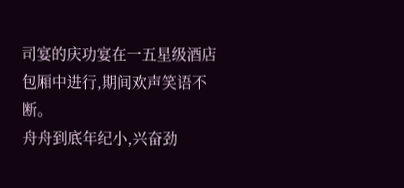司宴的庆功宴在一五星级酒店包厢中进行,期间欢声笑语不断。
舟舟到底年纪小,兴奋劲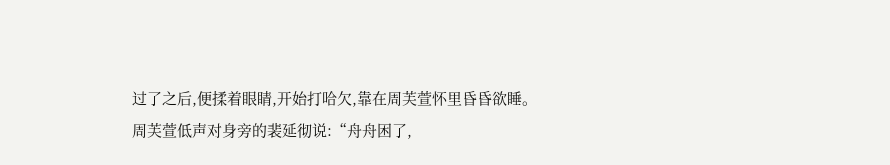过了之后,便揉着眼睛,开始打哈欠,靠在周芙萱怀里昏昏欲睡。
周芙萱低声对身旁的裴延彻说:“舟舟困了,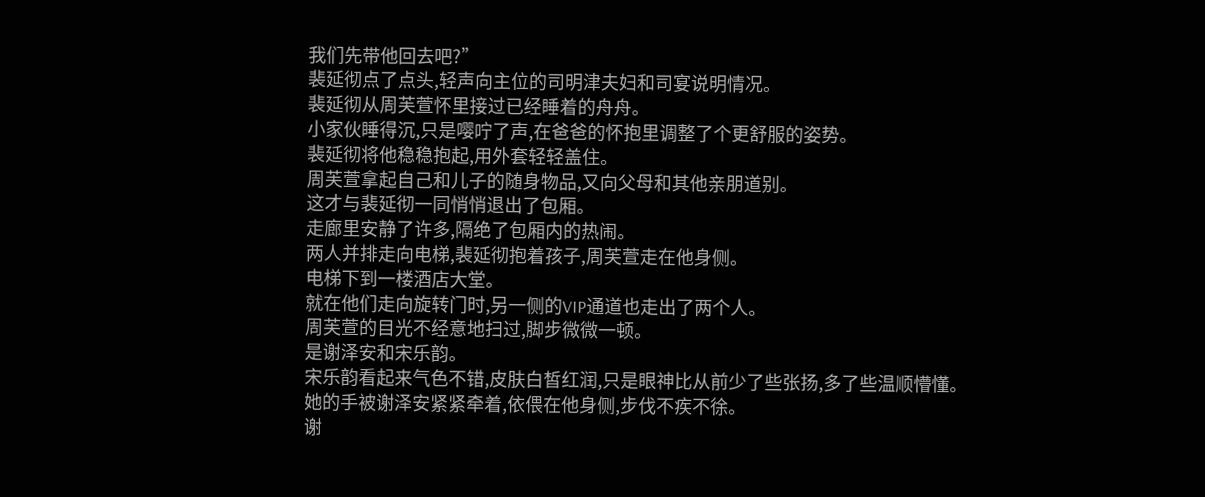我们先带他回去吧?”
裴延彻点了点头,轻声向主位的司明津夫妇和司宴说明情况。
裴延彻从周芙萱怀里接过已经睡着的舟舟。
小家伙睡得沉,只是嘤咛了声,在爸爸的怀抱里调整了个更舒服的姿势。
裴延彻将他稳稳抱起,用外套轻轻盖住。
周芙萱拿起自己和儿子的随身物品,又向父母和其他亲朋道别。
这才与裴延彻一同悄悄退出了包厢。
走廊里安静了许多,隔绝了包厢内的热闹。
两人并排走向电梯,裴延彻抱着孩子,周芙萱走在他身侧。
电梯下到一楼酒店大堂。
就在他们走向旋转门时,另一侧的VIP通道也走出了两个人。
周芙萱的目光不经意地扫过,脚步微微一顿。
是谢泽安和宋乐韵。
宋乐韵看起来气色不错,皮肤白皙红润,只是眼神比从前少了些张扬,多了些温顺懵懂。
她的手被谢泽安紧紧牵着,依偎在他身侧,步伐不疾不徐。
谢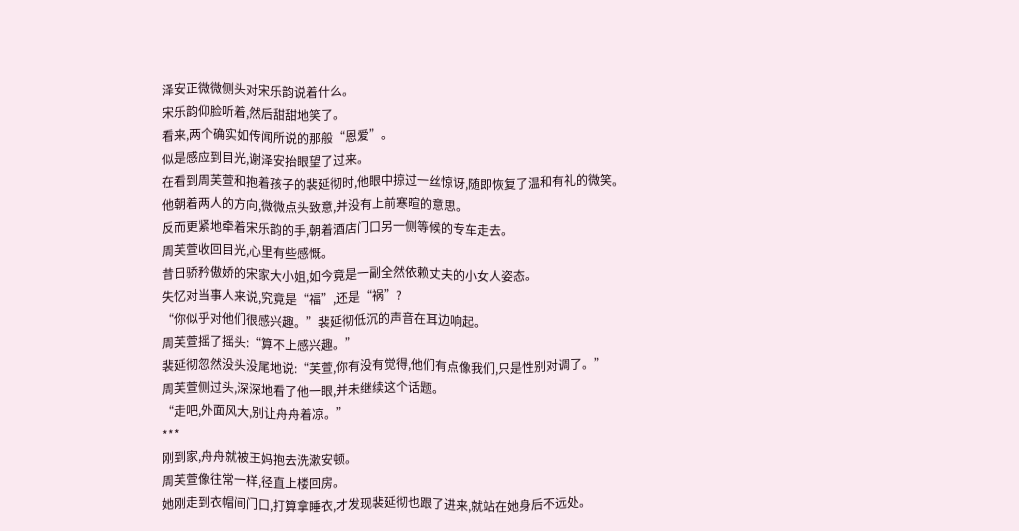泽安正微微侧头对宋乐韵说着什么。
宋乐韵仰脸听着,然后甜甜地笑了。
看来,两个确实如传闻所说的那般“恩爱”。
似是感应到目光,谢泽安抬眼望了过来。
在看到周芙萱和抱着孩子的裴延彻时,他眼中掠过一丝惊讶,随即恢复了温和有礼的微笑。
他朝着两人的方向,微微点头致意,并没有上前寒暄的意思。
反而更紧地牵着宋乐韵的手,朝着酒店门口另一侧等候的专车走去。
周芙萱收回目光,心里有些感慨。
昔日骄矜傲娇的宋家大小姐,如今竟是一副全然依赖丈夫的小女人姿态。
失忆对当事人来说,究竟是“福”,还是“祸”?
“你似乎对他们很感兴趣。”裴延彻低沉的声音在耳边响起。
周芙萱摇了摇头:“算不上感兴趣。”
裴延彻忽然没头没尾地说:“芙萱,你有没有觉得,他们有点像我们,只是性别对调了。”
周芙萱侧过头,深深地看了他一眼,并未继续这个话题。
“走吧,外面风大,别让舟舟着凉。”
***
刚到家,舟舟就被王妈抱去洗漱安顿。
周芙萱像往常一样,径直上楼回房。
她刚走到衣帽间门口,打算拿睡衣,才发现裴延彻也跟了进来,就站在她身后不远处。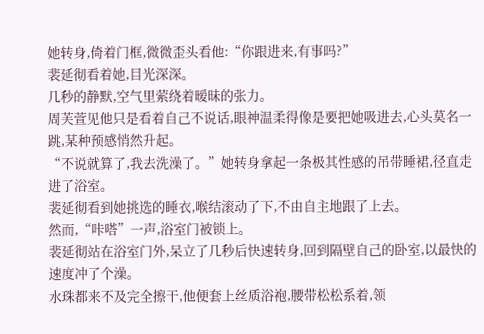她转身,倚着门框,微微歪头看他:“你跟进来,有事吗?”
裴延彻看着她,目光深深。
几秒的静默,空气里萦绕着暧昧的张力。
周芙萱见他只是看着自己不说话,眼神温柔得像是要把她吸进去,心头莫名一跳,某种预感悄然升起。
“不说就算了,我去洗澡了。”她转身拿起一条极其性感的吊带睡裙,径直走进了浴室。
裴延彻看到她挑选的睡衣,喉结滚动了下,不由自主地跟了上去。
然而,“咔嗒”一声,浴室门被锁上。
裴延彻站在浴室门外,呆立了几秒后快速转身,回到隔壁自己的卧室,以最快的速度冲了个澡。
水珠都来不及完全擦干,他便套上丝质浴袍,腰带松松系着,领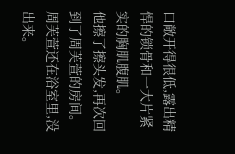口敞开得很低,露出精悍的锁骨和一大片紧实的胸肌腹肌。
他擦了擦头发,再次回到了周芙萱的房间。
周芙萱还在浴室里,没出来。